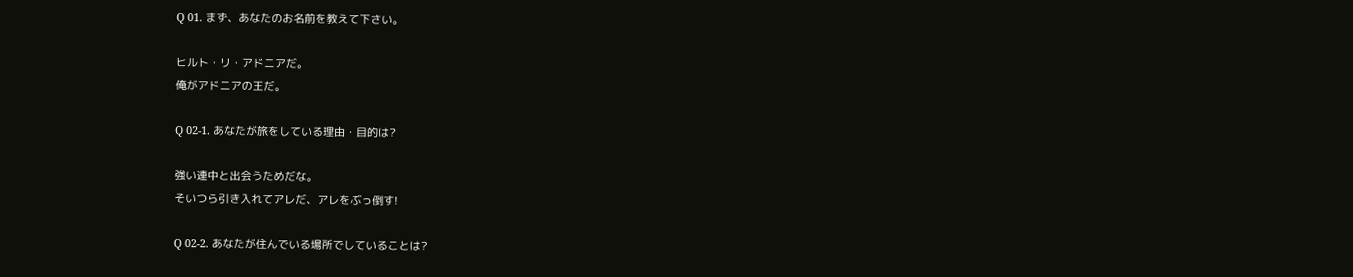Q 01. まず、あなたのお名前を教えて下さい。

ヒルト・リ・アドニアだ。
俺がアドニアの王だ。

Q 02-1. あなたが旅をしている理由・目的は?

強い連中と出会うためだな。
そいつら引き入れてアレだ、アレをぶっ倒す!

Q 02-2. あなたが住んでいる場所でしていることは?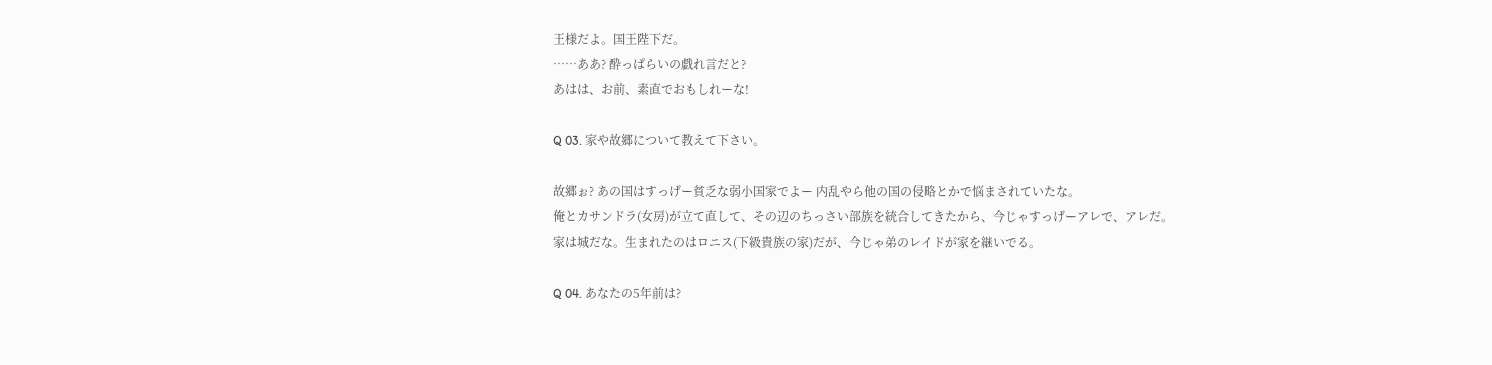王様だよ。国王陛下だ。
……ああ? 酔っぱらいの戯れ言だと?
あはは、お前、素直でおもしれーな!

Q 03. 家や故郷について教えて下さい。

故郷ぉ? あの国はすっげー貧乏な弱小国家でよー 内乱やら他の国の侵略とかで悩まされていたな。
俺とカサンドラ(女房)が立て直して、その辺のちっさい部族を統合してきたから、今じゃすっげーアレで、アレだ。
家は城だな。生まれたのはロニス(下級貴族の家)だが、今じゃ弟のレイドが家を継いでる。

Q 04. あなたの5年前は?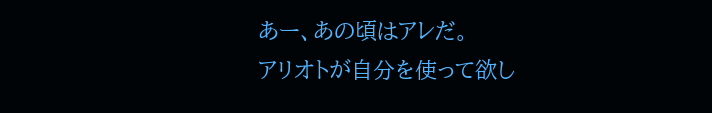あー、あの頃はアレだ。
アリオトが自分を使って欲し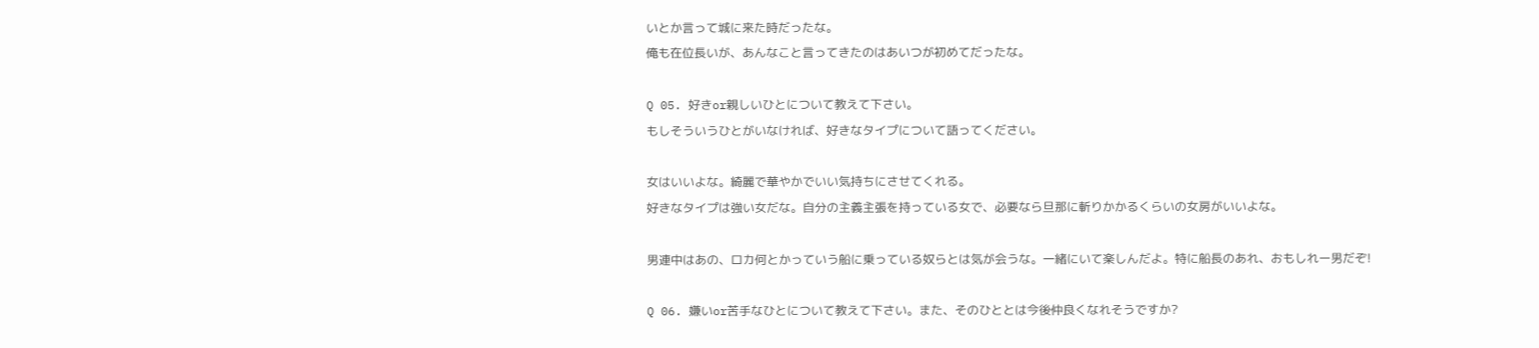いとか言って城に来た時だったな。
俺も在位長いが、あんなこと言ってきたのはあいつが初めてだったな。

Q 05. 好きor親しいひとについて教えて下さい。
もしそういうひとがいなければ、好きなタイプについて語ってください。

女はいいよな。綺麗で華やかでいい気持ちにさせてくれる。
好きなタイプは強い女だな。自分の主義主張を持っている女で、必要なら旦那に斬りかかるくらいの女房がいいよな。

男連中はあの、ロカ何とかっていう船に乗っている奴らとは気が会うな。一緒にいて楽しんだよ。特に船長のあれ、おもしれー男だぞ!

Q 06. 嫌いor苦手なひとについて教えて下さい。また、そのひととは今後仲良くなれそうですか?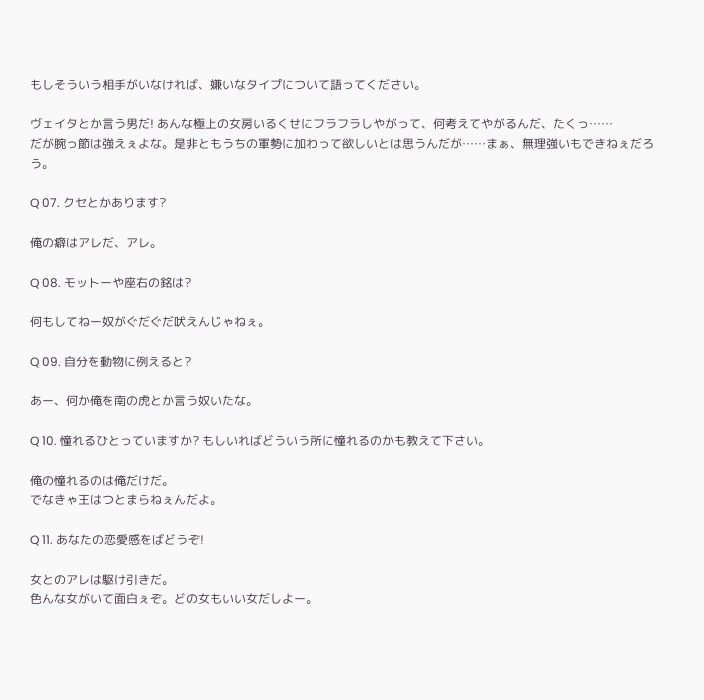もしそういう相手がいなければ、嫌いなタイプについて語ってください。

ヴェイタとか言う男だ! あんな極上の女房いるくせにフラフラしやがって、何考えてやがるんだ、たくっ……
だが腕っ節は強えぇよな。是非ともうちの軍勢に加わって欲しいとは思うんだが……まぁ、無理強いもできねぇだろう。

Q 07. クセとかあります?

俺の癖はアレだ、アレ。

Q 08. モットーや座右の銘は?

何もしてねー奴がぐだぐだ吠えんじゃねぇ。

Q 09. 自分を動物に例えると?

あー、何か俺を南の虎とか言う奴いたな。

Q 10. 憧れるひとっていますか? もしいればどういう所に憧れるのかも教えて下さい。

俺の憧れるのは俺だけだ。
でなきゃ王はつとまらねぇんだよ。

Q 11. あなたの恋愛感をばどうぞ!

女とのアレは駆け引きだ。
色んな女がいて面白ぇぞ。どの女もいい女だしよー。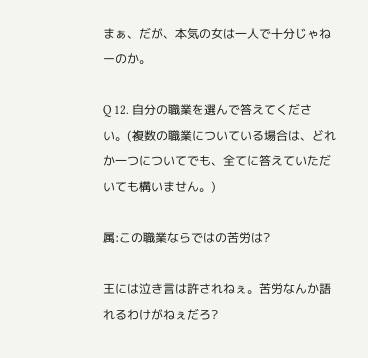まぁ、だが、本気の女は一人で十分じゃねーのか。

Q 12. 自分の職業を選んで答えてください。(複数の職業についている場合は、どれか一つについてでも、全てに答えていただいても構いません。)

属:この職業ならではの苦労は?

王には泣き言は許されねぇ。苦労なんか語れるわけがねぇだろ?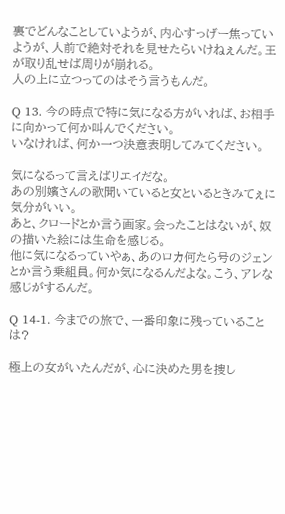裏でどんなことしていようが、内心すっげー焦っていようが、人前で絶対それを見せたらいけねぇんだ。王が取り乱せば周りが崩れる。
人の上に立つってのはそう言うもんだ。

Q 13. 今の時点で特に気になる方がいれば、お相手に向かって何か叫んでください。
いなければ、何か一つ決意表明してみてください。

気になるって言えばリエイだな。
あの別嬪さんの歌聞いていると女といるときみてぇに気分がいい。
あと、クロードとか言う画家。会ったことはないが、奴の描いた絵には生命を感じる。
他に気になるっていやぁ、あのロカ何たら号のジェンとか言う乗組員。何か気になるんだよな。こう、アレな感じがするんだ。

Q 14-1. 今までの旅で、一番印象に残っていることは?

極上の女がいたんだが、心に決めた男を捜し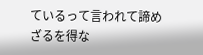ているって言われて諦めざるを得な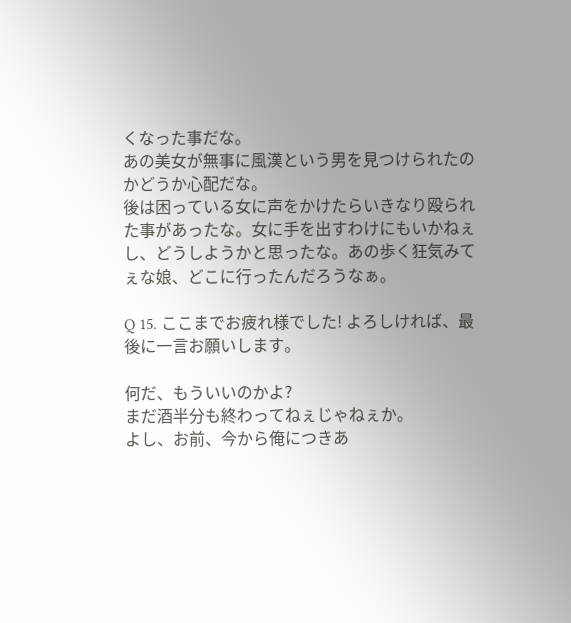くなった事だな。
あの美女が無事に風漢という男を見つけられたのかどうか心配だな。
後は困っている女に声をかけたらいきなり殴られた事があったな。女に手を出すわけにもいかねぇし、どうしようかと思ったな。あの歩く狂気みてぇな娘、どこに行ったんだろうなぁ。

Q 15. ここまでお疲れ様でした! よろしければ、最後に一言お願いします。

何だ、もういいのかよ?
まだ酒半分も終わってねぇじゃねぇか。
よし、お前、今から俺につきあ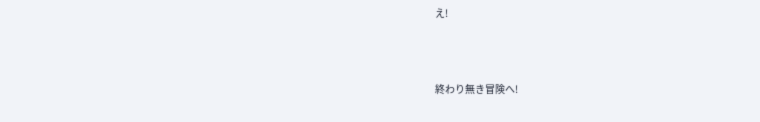え!



終わり無き冒険へ!